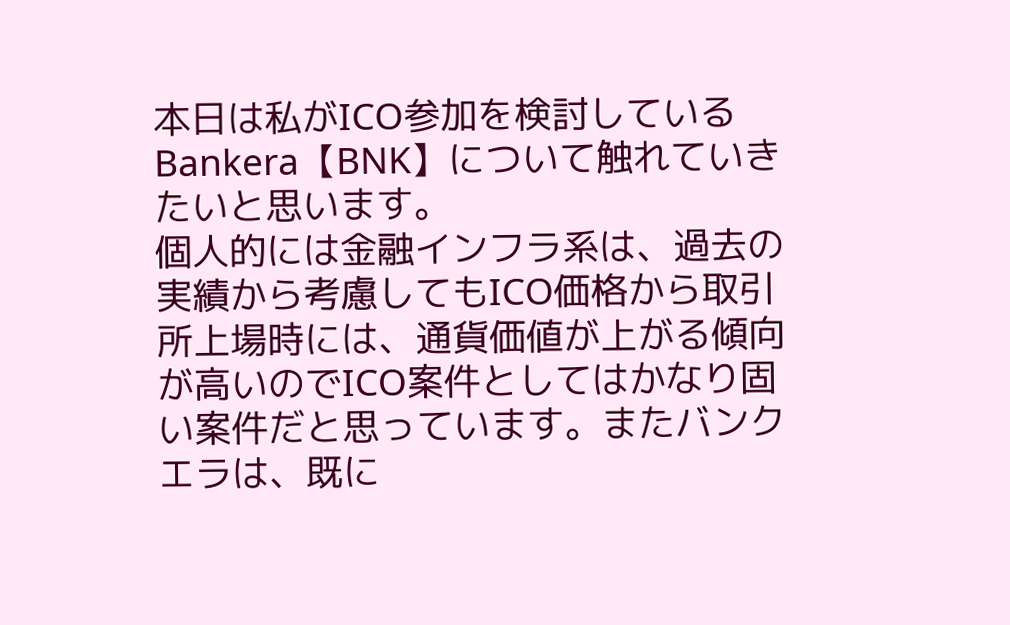本日は私がICO参加を検討しているBankera【BNK】について触れていきたいと思います。
個人的には金融インフラ系は、過去の実績から考慮してもICO価格から取引所上場時には、通貨価値が上がる傾向が高いのでICO案件としてはかなり固い案件だと思っています。またバンクエラは、既に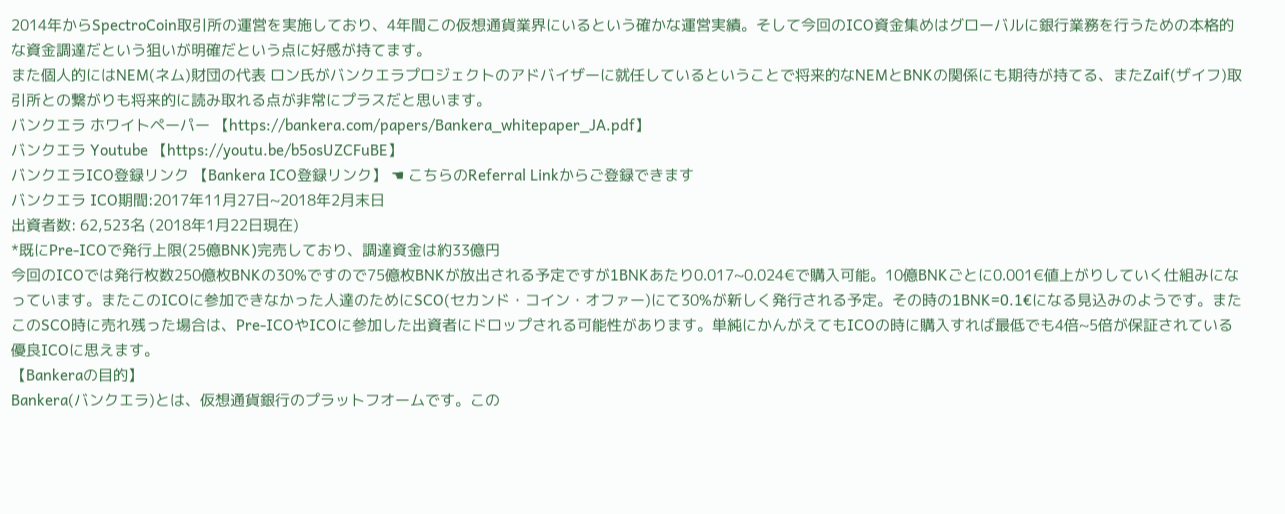2014年からSpectroCoin取引所の運営を実施しており、4年間この仮想通貨業界にいるという確かな運営実績。そして今回のICO資金集めはグローバルに銀行業務を行うための本格的な資金調達だという狙いが明確だという点に好感が持てます。
また個人的にはNEM(ネム)財団の代表 ロン氏がバンクエラプロジェクトのアドバイザーに就任しているということで将来的なNEMとBNKの関係にも期待が持てる、またZaif(ザイフ)取引所との繋がりも将来的に読み取れる点が非常にプラスだと思います。
バンクエラ ホワイトペーパー 【https://bankera.com/papers/Bankera_whitepaper_JA.pdf】
バンクエラ Youtube 【https://youtu.be/b5osUZCFuBE】
バンクエラICO登録リンク 【Bankera ICO登録リンク】 ☚ こちらのReferral Linkからご登録できます
バンクエラ ICO期間:2017年11月27日~2018年2月末日
出資者数: 62,523名 (2018年1月22日現在)
*既にPre-ICOで発行上限(25億BNK)完売しており、調達資金は約33億円
今回のICOでは発行枚数250億枚BNKの30%ですので75億枚BNKが放出される予定ですが1BNKあたり0.017~0.024€で購入可能。10億BNKごとに0.001€値上がりしていく仕組みになっています。またこのICOに参加できなかった人達のためにSCO(セカンド・コイン・オファー)にて30%が新しく発行される予定。その時の1BNK=0.1€になる見込みのようです。またこのSCO時に売れ残った場合は、Pre-ICOやICOに参加した出資者にドロップされる可能性があります。単純にかんがえてもICOの時に購入すれば最低でも4倍~5倍が保証されている優良ICOに思えます。
【Bankeraの目的】
Bankera(バンクエラ)とは、仮想通貨銀行のプラットフオームです。この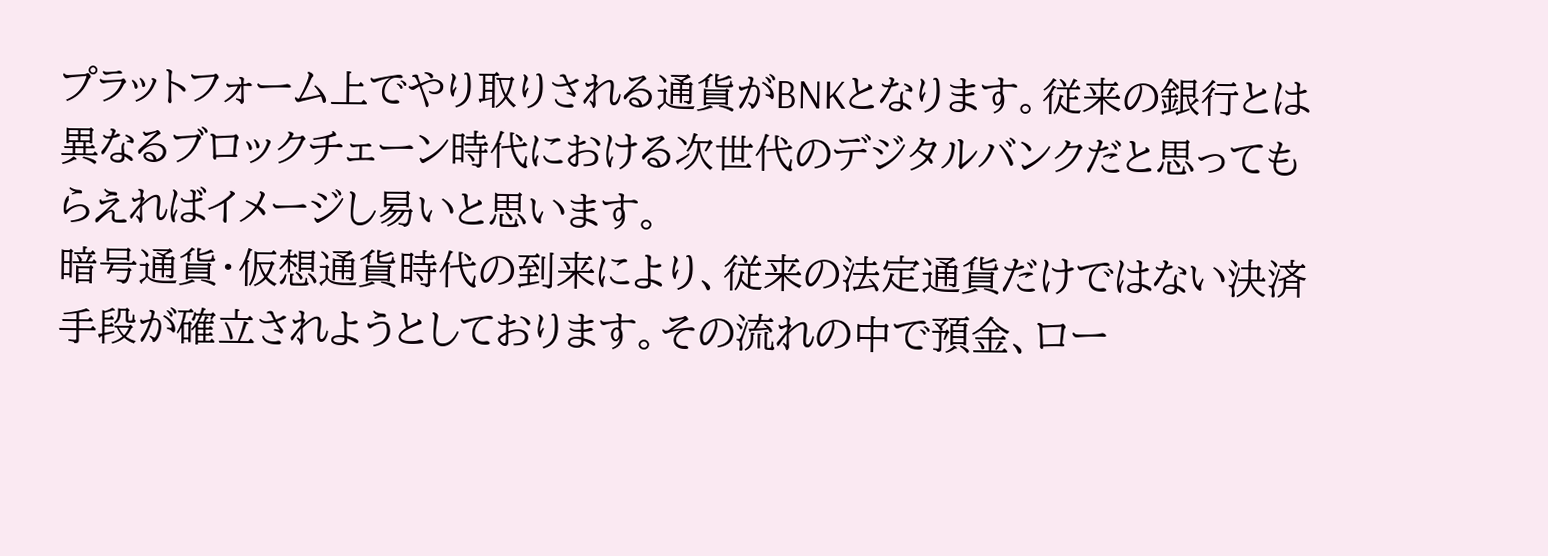プラットフォーム上でやり取りされる通貨がBNKとなります。従来の銀行とは異なるブロックチェーン時代における次世代のデジタルバンクだと思ってもらえればイメージし易いと思います。
暗号通貨・仮想通貨時代の到来により、従来の法定通貨だけではない決済手段が確立されようとしております。その流れの中で預金、ロー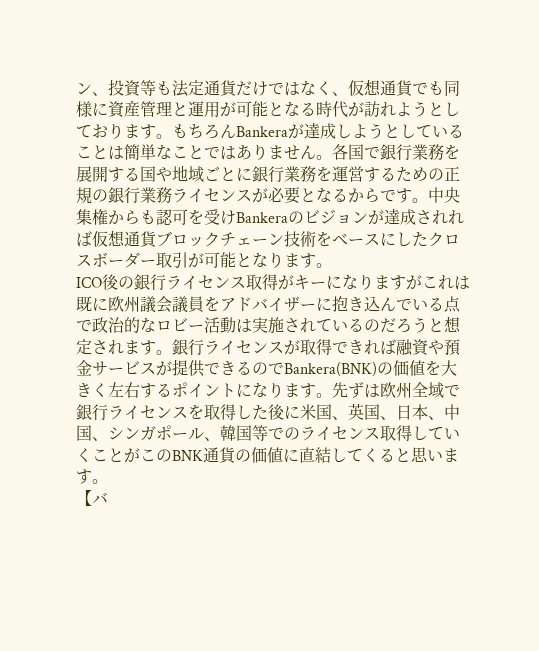ン、投資等も法定通貨だけではなく、仮想通貨でも同様に資産管理と運用が可能となる時代が訪れようとしております。もちろんBankeraが達成しようとしていることは簡単なことではありません。各国で銀行業務を展開する国や地域ごとに銀行業務を運営するための正規の銀行業務ライセンスが必要となるからです。中央集権からも認可を受けBankeraのビジョンが達成されれば仮想通貨ブロックチェーン技術をベースにしたクロスボーダー取引が可能となります。
ICO後の銀行ライセンス取得がキーになりますがこれは既に欧州議会議員をアドバイザーに抱き込んでいる点で政治的なロビー活動は実施されているのだろうと想定されます。銀行ライセンスが取得できれば融資や預金サービスが提供できるのでBankera(BNK)の価値を大きく左右するポイントになります。先ずは欧州全域で銀行ライセンスを取得した後に米国、英国、日本、中国、シンガポール、韓国等でのライセンス取得していくことがこのBNK通貨の価値に直結してくると思います。
【バ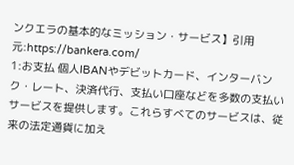ンクエラの基本的なミッション・サービス】引用元:https://bankera.com/
1:お支払 個人IBANやデビットカード、インターバンク・レート、決済代行、支払い口座などを多数の支払いサービスを提供します。これらすべてのサービスは、従来の法定通貨に加え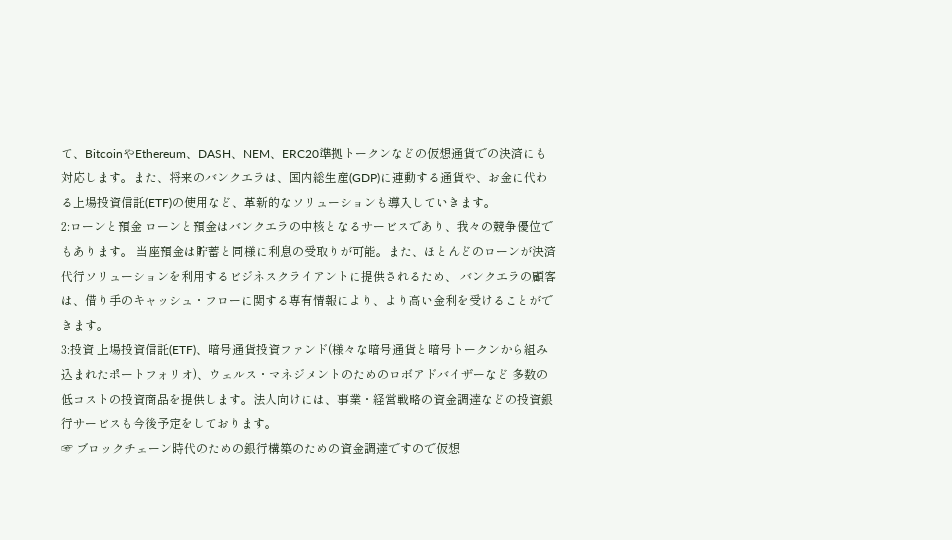て、BitcoinやEthereum、DASH、NEM、ERC20準拠トークンなどの仮想通貨での決済にも対応します。また、将来のバンクエラは、国内総生産(GDP)に連動する通貨や、お金に代わる上場投資信託(ETF)の使用など、革新的なソリューションも導入していきます。
2:ローンと預金 ローンと預金はバンクエラの中核となるサービスであり、我々の競争優位でもあります。 当座預金は貯蓄と同様に利息の受取りが可能。また、ほとんどのローンが決済代行ソリューションを利用するビジネスクライアントに提供されるため、 バンクエラの顧客は、借り手のキャッシュ・フローに関する専有情報により、より高い金利を受けることができます。
3:投資 上場投資信託(ETF)、暗号通貨投資ファンド(様々な暗号通貨と暗号トークンから組み込まれたポートフォリオ)、ウェルス・マネジメントのためのロボアドバイザーなど 多数の低コストの投資商品を提供します。法人向けには、事業・経営戦略の資金調達などの投資銀行サービスも今後予定をしております。
☞ ブロックチェーン時代のための銀行構築のための資金調達ですので仮想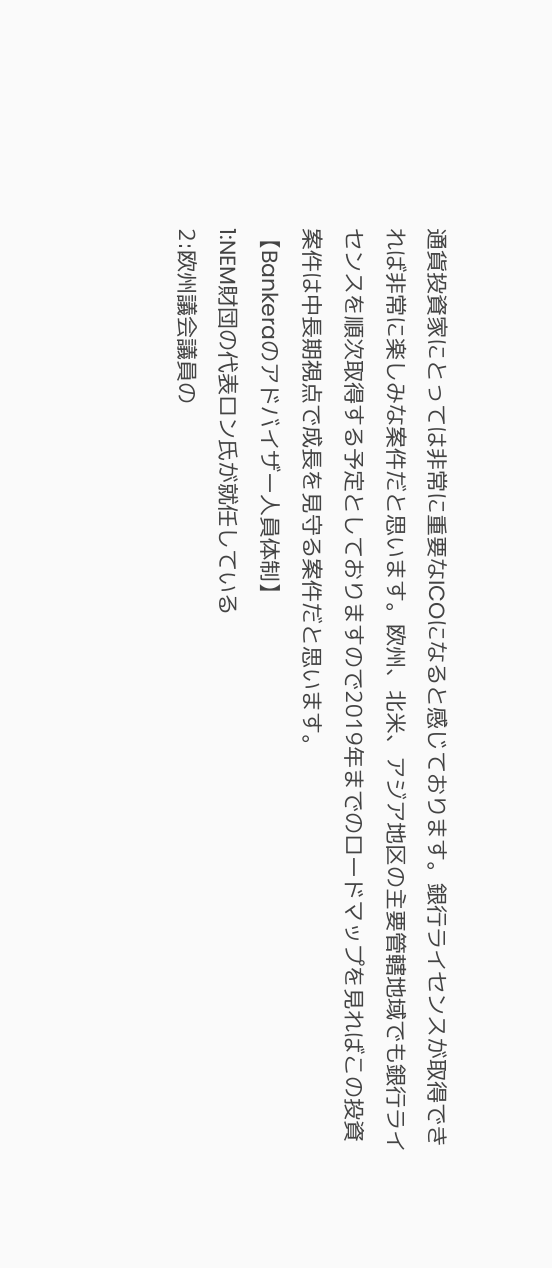通貨投資家にとっては非常に重要なICOになると感じております。銀行ライセンスが取得できれば非常に楽しみな案件だと思います。欧州、北米、アジア地区の主要管轄地域でも銀行ライセンスを順次取得する予定としておりますので2019年までのロードマップを見ればこの投資案件は中長期視点で成長を見守る案件だと思います。
【Bankeraのアドバイザー人員体制】
1:NEM財団の代表ロン氏が就任している
2:欧州議会議員の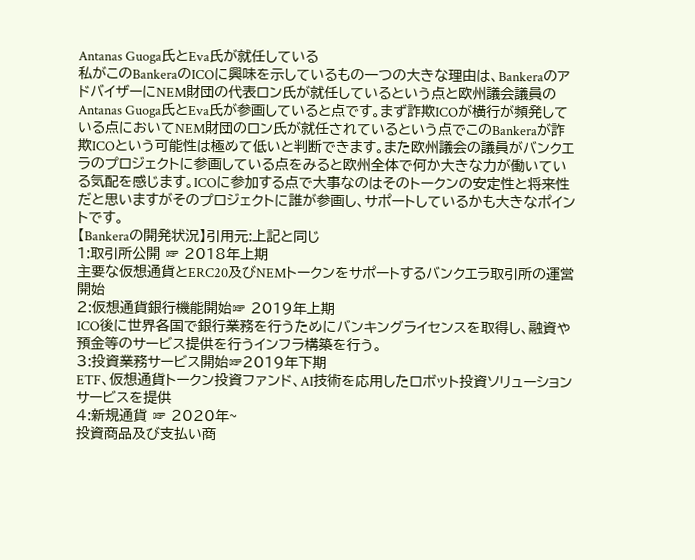Antanas Guoga氏とEva氏が就任している
私がこのBankeraのICOに興味を示しているもの一つの大きな理由は、BankeraのアドバイザーにNEM財団の代表ロン氏が就任しているという点と欧州議会議員のAntanas Guoga氏とEva氏が参画していると点です。まず詐欺ICOが横行が頻発している点においてNEM財団のロン氏が就任されているという点でこのBankeraが詐欺ICOという可能性は極めて低いと判断できます。また欧州議会の議員がバンクエラのプロジェクトに参画している点をみると欧州全体で何か大きな力が働いている気配を感じます。ICOに参加する点で大事なのはそのトークンの安定性と将来性だと思いますがそのプロジェクトに誰が参画し、サポートしているかも大きなポイントです。
【Bankeraの開発状況】引用元:上記と同じ
1:取引所公開 ☞ 2018年上期
主要な仮想通貨とERC20及びNEMトークンをサポートするバンクエラ取引所の運営開始
2:仮想通貨銀行機能開始☞ 2019年上期
ICO後に世界各国で銀行業務を行うためにバンキングライセンスを取得し、融資や預金等のサービス提供を行うインフラ構築を行う。
3:投資業務サービス開始☞2019年下期
ETF、仮想通貨トークン投資ファンド、AI技術を応用したロボット投資ソリューションサービスを提供
4:新規通貨 ☞ 2020年~
投資商品及び支払い商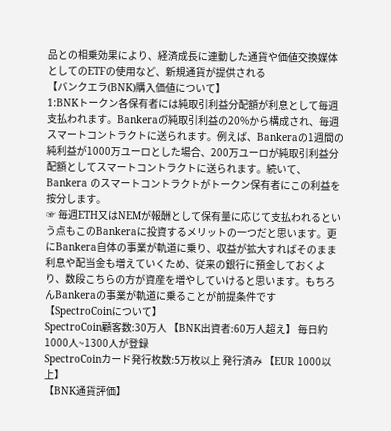品との相乗効果により、経済成長に連動した通貨や価値交換媒体としてのETFの使用など、新規通貨が提供される
【バンクエラ(BNK)購入価値について】
1:BNKトークン各保有者には純取引利益分配額が利息として毎週支払われます。Bankeraの゙純取引利益の20%から構成され、毎週スマートコントラクトに送られます。例えば、Bankeraの1週間の純利益が1000万ユーロとした場合、200万ユーロが純取引利益分配額としてスマートコントラクトに送られます。続いて、Bankera のスマートコントラクトがトークン保有者にこの利益を按分します。
☞ 毎週ETH又はNEMが報酬として保有量に応じて支払われるという点もこのBankeraに投資するメリットの一つだと思います。更にBankera自体の事業が軌道に乗り、収益が拡大すればそのまま利息や配当金も増えていくため、従来の銀行に預金しておくより、数段こちらの方が資産を増やしていけると思います。もちろんBankeraの事業が軌道に乗ることが前提条件です
【SpectroCoinについて】
SpectroCoin顧客数:30万人 【BNK出資者:60万人超え】 毎日約1000人~1300人が登録
SpectroCoinカード発行枚数:5万枚以上 発行済み 【EUR 1000以上】
【BNK通貨評価】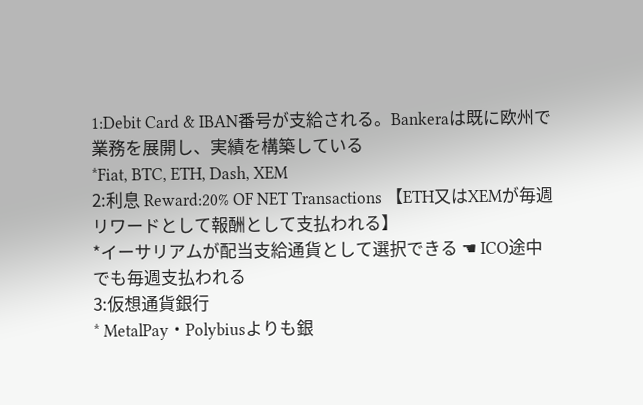1:Debit Card & IBAN番号が支給される。Bankeraは既に欧州で業務を展開し、実績を構築している
*Fiat, BTC, ETH, Dash, XEM
2:利息 Reward:20% OF NET Transactions 【ETH又はXEMが毎週リワードとして報酬として支払われる】
*イーサリアムが配当支給通貨として選択できる ☚ ICO途中でも毎週支払われる
3:仮想通貨銀行
* MetalPay・Polybiusよりも銀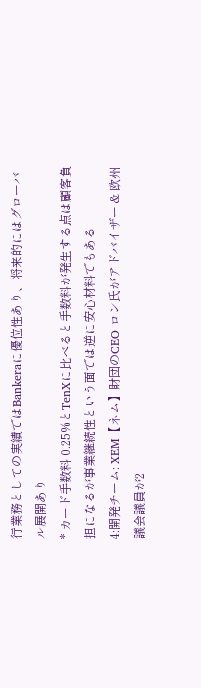行業務としての実績ではBankeraに優位性あり、将来的にはグローバル展開あり
* カード手数料 0.25%とTenXに比べると手数料が発生する点は顧客負担になるが事業継続性という面では逆に安心材料でもある
4:開発チーム: XEM【ネム】財団のCEO ロン氏がアドバイザー & 欧州議会議員が2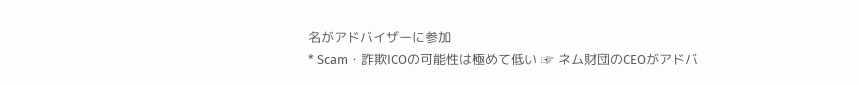名がアドバイザーに参加
* Scam・詐欺ICOの可能性は極めて低い ☞ ネム財団のCEOがアドバ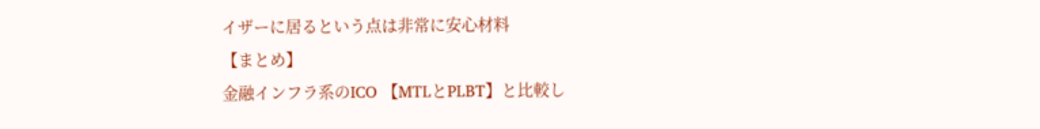イザーに居るという点は非常に安心材料
【まとめ】
金融インフラ系のICO 【MTLとPLBT】と比較し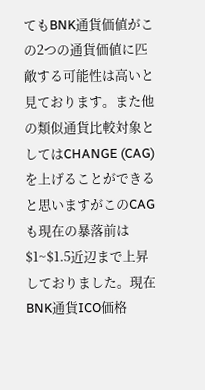てもBNK通貨価値がこの2つの通貨価値に匹敵する可能性は高いと見ております。また他の類似通貨比較対象としてはCHANGE (CAG)を上げることができると思いますがこのCAGも現在の暴落前は$1~$1.5近辺まで上昇しておりました。現在BNK通貨ICO価格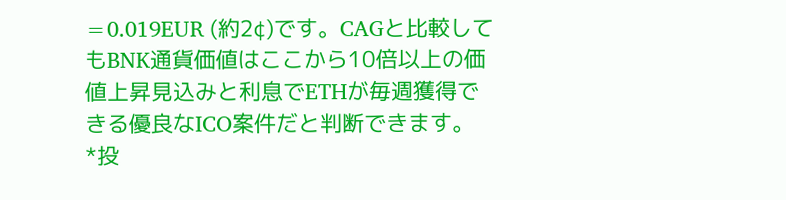=0.019EUR (約2¢)です。CAGと比較してもBNK通貨価値はここから10倍以上の価値上昇見込みと利息でETHが毎週獲得できる優良なICO案件だと判断できます。
*投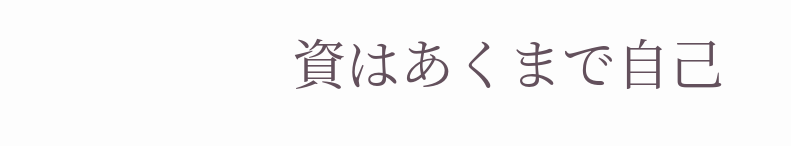資はあくまで自己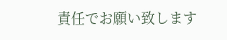責任でお願い致します